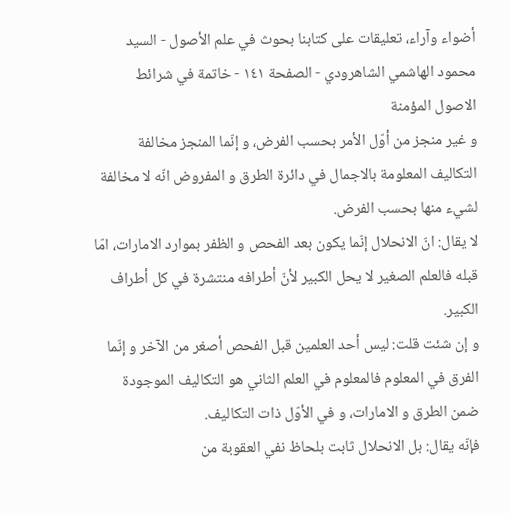أضواء وآراء، تعليقات على كتابنا بحوث في علم الأصول - السيد محمود الهاشمي الشاهرودي - الصفحة ١٤١ - خاتمة في شرائط الاصول المؤمنة
و غير منجز من أوّل الأمر بحسب الفرض، و إنّما المنجز مخالفة التكاليف المعلومة بالاجمال في دائرة الطرق و المفروض انّه لا مخالفة لشيء منها بحسب الفرض.
لا يقال: انّ الانحلال إنّما يكون بعد الفحص و الظفر بموارد الامارات، امّا قبله فالعلم الصغير لا يحل الكبير لأنّ أطرافه منتشرة في كل أطراف الكبير.
و إن شئت قلت: ليس أحد العلمين قبل الفحص أصغر من الآخر و إنّما الفرق في المعلوم فالمعلوم في العلم الثاني هو التكاليف الموجودة ضمن الطرق و الامارات، و في الأوّل ذات التكاليف.
فإنّه يقال: بل الانحلال ثابت بلحاظ نفي العقوبة من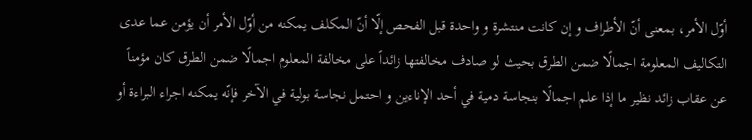أوّل الأمر، بمعنى أنّ الأطراف و إن كانت منتشرة و واحدة قبل الفحص إلّا أنّ المكلف يمكنه من أوّل الأمر أن يؤمن عما عدى التكاليف المعلومة اجمالًا ضمن الطرق بحيث لو صادف مخالفتها زائداً على مخالفة المعلوم اجمالًا ضمن الطرق كان مؤمناً عن عقاب زائد نظير ما إذا علم اجمالًا بنجاسة دمية في أحد الإناءين و احتمل نجاسة بولية في الآخر فإنّه يمكنه اجراء البراءة أو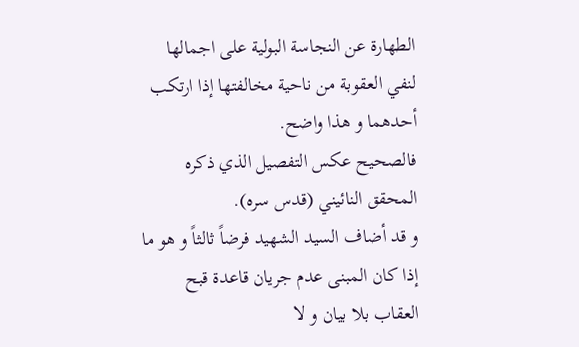الطهارة عن النجاسة البولية على اجمالها لنفي العقوبة من ناحية مخالفتها إذا ارتكب أحدهما و هذا واضح.
فالصحيح عكس التفصيل الذي ذكره المحقق النائيني (قدس سره).
و قد أضاف السيد الشهيد فرضاً ثالثاً و هو ما إذا كان المبنى عدم جريان قاعدة قبح العقاب بلا بيان و لا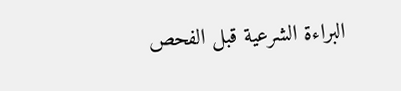البراءة الشرعية قبل الفحص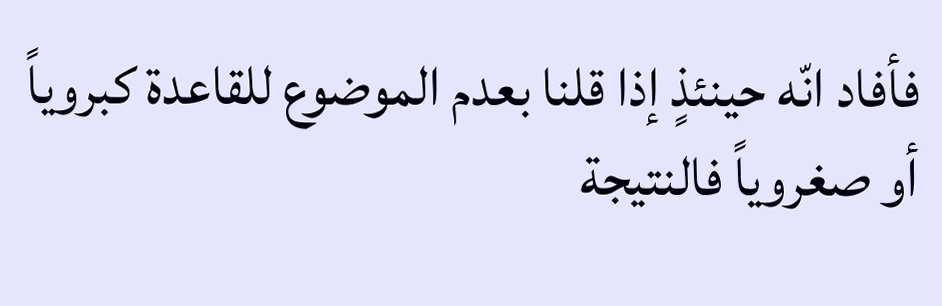فأفاد انّه حينئذٍ إذا قلنا بعدم الموضوع للقاعدة كبروياً أو صغروياً فالنتيجة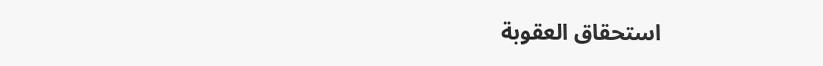استحقاق العقوبة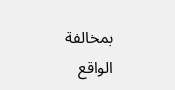بمخالفة الواقع